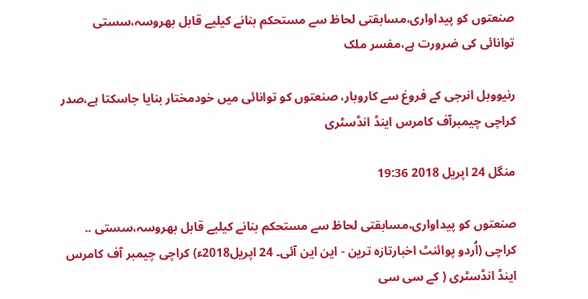صنعتوں کو پیداواری،مسابقتی لحاظ سے مستحکم بنانے کیلیے قابل بھروسہ،سستی توانائی کی ضرورت ہے،مفسر ملک

رنیووبل انرجی کے فروغ سے کاروبار، صنعتوں کو توانائی میں خودمختار بنایا جاسکتا ہے،صدر کراچی چیمبرآف کامرس اینڈ انڈسٹری

منگل 24 اپریل 2018 19:36

صنعتوں کو پیداواری،مسابقتی لحاظ سے مستحکم بنانے کیلیے قابل بھروسہ،سستی ..
کراچی (اُردو پوائنٹ اخبارتازہ ترین - این این آئی۔ 24 اپریل2018ء) کراچی چیمبر آف کامرس اینڈ انڈسٹری ( کے سی سی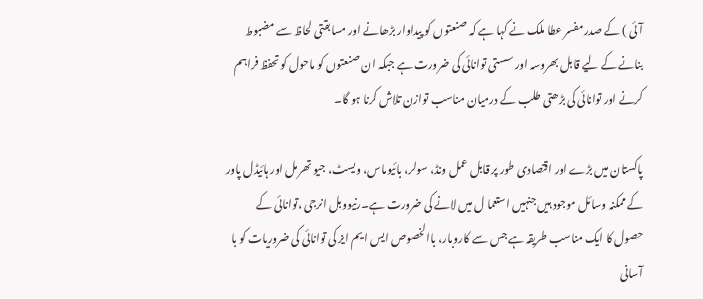آئی ) کے صدر مفسر عطا ملک نے کہا ہے کہ صنعتوں کو پیداوار بڑھانے اور مسابقتی لحاظ سے مضبوط بنانے کے لیے قابل بھروسہ اور سستی توانائی کی ضرورت ہے جبکہ ان صنعتوں کو ماحول کو تحفظ فراہم کرنے اور توانائی کی بڑھتی طلب کے درمیان مناسب توازن تلاش کرنا ہو گا۔

پاکستان میں بڑے اور اقتصادی طور پر قابل عمل ونڈ، سولر، بائیوماس، ویسٹ، جیو تھرمل اور ہائیڈل پاور کے ممکنہ وسائل موجود ہیں جنہیں استعما ل میں لانے کی ضرورت ہے۔رنیووبل انرجی ،توانائی کے حصول کا ایک مناسب طریقہ ہے جس سے کاروبار، باالخصوص ایس ایم ایز کی توانائی کی ضروریات کو با آسانی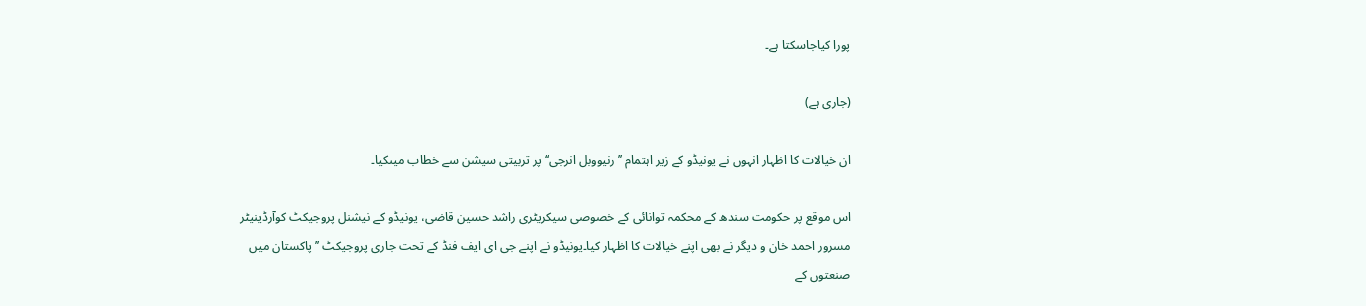پورا کیاجاسکتا ہے۔

(جاری ہے)

ان خیالات کا اظہار انہوں نے یونیڈو کے زیر اہتمام ’’رنیووبل انرجی‘‘ پر تربیتی سیشن سے خطاب میںکیا۔

اس موقع پر حکومت سندھ کے محکمہ توانائی کے خصوصی سیکریٹری راشد حسین قاضی، یونیڈو کے نیشنل پروجیکٹ کوآرڈینیٹر مسرور احمد خان و دیگر نے بھی اپنے خیالات کا اظہار کیا۔یونیڈو نے اپنے جی ای ایف فنڈ کے تحت جاری پروجیکٹ ’’ پاکستان میں صنعتوں کے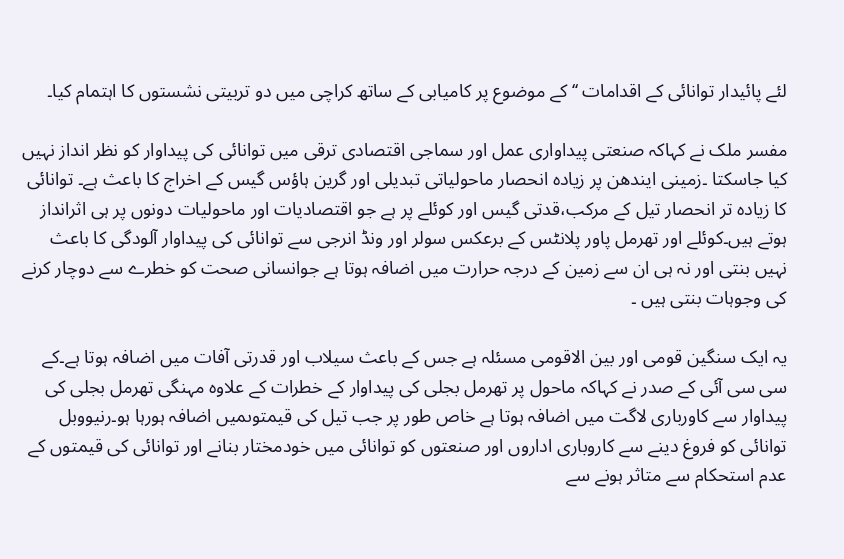لئے پائیدار توانائی کے اقدامات ‘‘ کے موضوع پر کامیابی کے ساتھ کراچی میں دو تربیتی نشستوں کا اہتمام کیا۔

مفسر ملک نے کہاکہ صنعتی پیداواری عمل اور سماجی اقتصادی ترقی میں توانائی کی پیداوار کو نظر انداز نہیں کیا جاسکتا ۔زمینی ایندھن پر زیادہ انحصار ماحولیاتی تبدیلی اور گرین ہاؤس گیس کے اخراج کا باعث ہے۔ توانائی کا زیادہ تر انحصار تیل کے مرکب،قدتی گیس اور کوئلے پر ہے جو اقتصادیات اور ماحولیات دونوں پر ہی اثرانداز ہوتے ہیں۔کوئلے اور تھرمل پاور پلانٹس کے برعکس سولر اور ونڈ انرجی سے توانائی کی پیداوار آلودگی کا باعث نہیں بنتی اور نہ ہی ان سے زمین کے درجہ حرارت میں اضافہ ہوتا ہے جوانسانی صحت کو خطرے سے دوچار کرنے کی وجوہات بنتی ہیں ۔

یہ ایک سنگین قومی اور بین الاقومی مسئلہ ہے جس کے باعث سیلاب اور قدرتی آفات میں اضافہ ہوتا ہے۔کے سی سی آئی کے صدر نے کہاکہ ماحول پر تھرمل بجلی کی پیداوار کے خطرات کے علاوہ مہنگی تھرمل بجلی کی پیداوار سے کاورباری لاگت میں اضافہ ہوتا ہے خاص طور پر جب تیل کی قیمتوںمیں اضافہ ہورہا ہو۔رنیووبل توانائی کو فروغ دینے سے کاروباری اداروں اور صنعتوں کو توانائی میں خودمختار بنانے اور توانائی کی قیمتوں کے عدم استحکام سے متاثر ہونے سے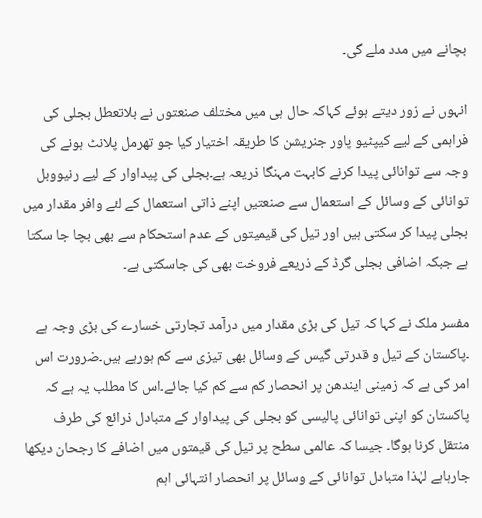بچانے میں مدد ملے گی۔

انہوں نے زور دیتے ہوئے کہاکہ حال ہی میں مختلف صنعتوں نے بلاتعطل بجلی کی فراہمی کے لیے کیپٹیو پاور جنریشن کا طریقہ اختیار کیا جو تھرمل پلانٹ ہونے کی وجہ سے توانائی پیدا کرنے کابہت مہنگا ذریعہ ہے۔بجلی کی پیداوار کے لیے رنیووبل توانائی کے وسائل کے استعمال سے صنعتیں اپنے ذاتی استعمال کے لئے وافر مقدار میں بجلی پیدا کر سکتی ہیں اور تیل کی قیمیتوں کے عدم استحکام سے بھی بچا جا سکتا ہے جبکہ اضافی بجلی گرڈ کے ذریعے فروخت بھی کی جاسکتی ہے۔

مفسر ملک نے کہا کہ تیل کی بڑی مقدار میں درآمد تجارتی خسارے کی بڑی وجہ ہے ۔پاکستان کے تیل و قدرتی گیس کے وسائل بھی تیزی سے کم ہورہے ہیں۔ضرورت اس امر کی ہے کہ زمینی ایندھن پر انحصار کم سے کم کیا جائے۔اس کا مطلب یہ ہے کہ پاکستان کو اپنی توانائی پالیسی کو بجلی کی پیداوار کے متبادل ذرائع کی طرف منتقل کرنا ہوگا۔ جیسا کہ عالمی سطح پر تیل کی قیمتوں میں اضافے کا رجحان دیکھا جارہاہے لہٰذا متبادل توانائی کے وسائل پر انحصار انتہائی اہم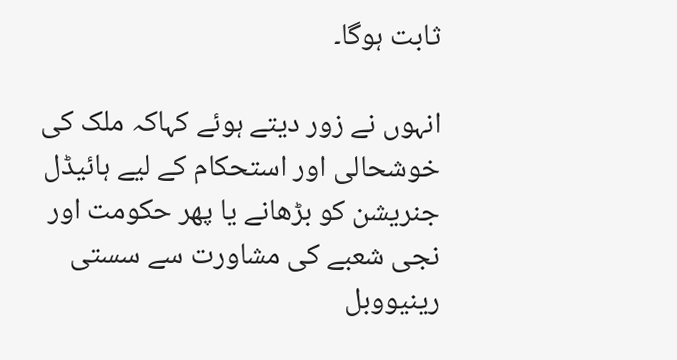ثابت ہوگا۔

انہوں نے زور دیتے ہوئے کہاکہ ملک کی خوشحالی اور استحکام کے لیے ہائیڈل جنریشن کو بڑھانے یا پھر حکومت اور نجی شعبے کی مشاورت سے سستی رینیووبل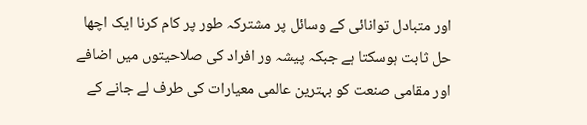اور متبادل توانائی کے وسائل پر مشترکہ طور پر کام کرنا ایک اچھا حل ثابت ہوسکتا ہے جبکہ پیشہ ور افراد کی صلاحیتوں میں اضافے اور مقامی صنعت کو بہترین عالمی معیارات کی طرف لے جانے کے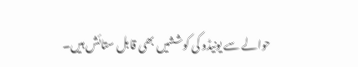حوالے سے یونیڈو کی کوششیں بھی قابل ستائش ہیں۔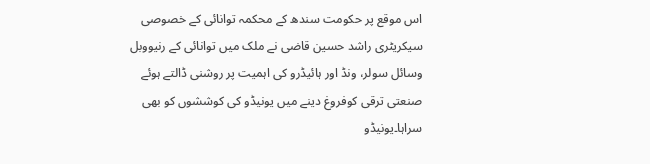اس موقع پر حکومت سندھ کے محکمہ توانائی کے خصوصی سیکریٹری راشد حسین قاضی نے ملک میں توانائی کے رنیووبل وسائل سولر، ونڈ اور ہائیڈرو کی اہمیت پر روشنی ڈالتے ہوئے صنعتی ترقی کوفروغ دینے میں یونیڈو کی کوششوں کو بھی سراہا۔یونیڈو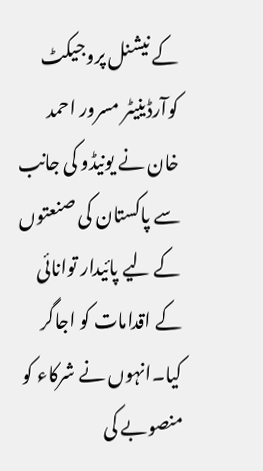کے نیشنل پروجیکٹ کوآرڈینیٹر مسرور احمد خان نے یونیڈو کی جانب سے پاکستان کی صنعتوں کے لیے پائیدار توانائی کے اقدامات کو اجاگر کیا۔انہوں نے شرکاء کو منصوبے کی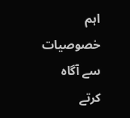اہم خصوصیات سے آگاہ کرتے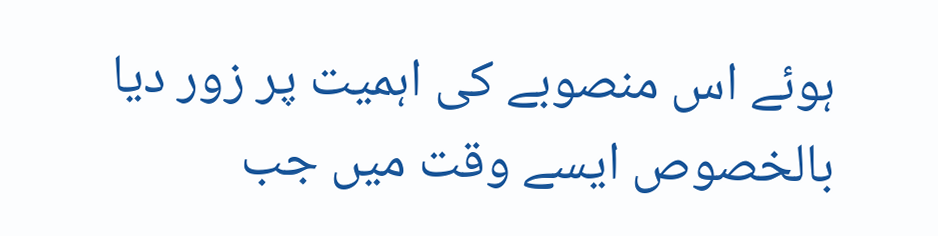ہوئے اس منصوبے کی اہمیت پر زور دیا بالخصوص ایسے وقت میں جب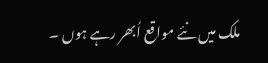ملک میں نئے مواقع اُبھر رہے ہوں ۔